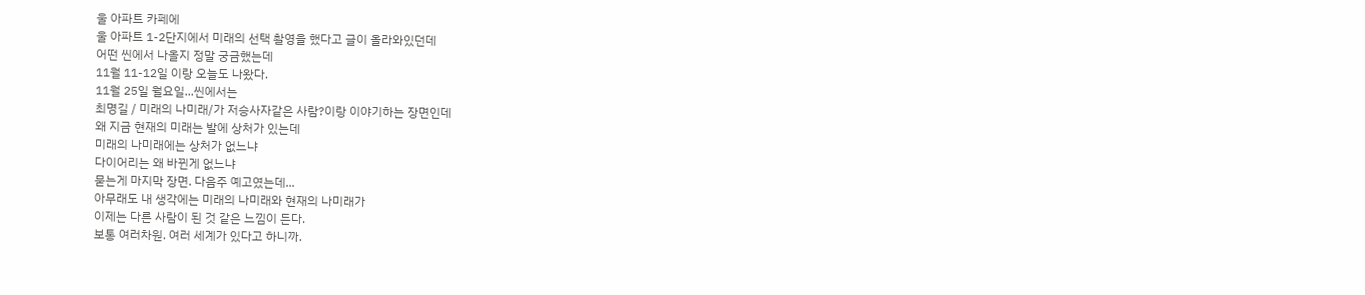울 아파트 카페에
울 아파트 1-2단지에서 미래의 선택 촬영을 했다고 글이 올라와있던데
어떤 씬에서 나올지 정말 궁금했는데
11월 11-12일 이랑 오늘도 나왔다.
11월 25일 월요일...씬에서는
최명길 / 미래의 나미래/가 저승사자같은 사람?이랑 이야기하는 장면인데
왜 지금 현재의 미래는 발에 상처가 있는데
미래의 나미래에는 상처가 없느냐
다이어리는 왜 바뀐게 없느냐
묻는게 마지막 장면. 다음주 예고였는데...
아무래도 내 생각에는 미래의 나미래와 현재의 나미래가
이제는 다른 사람이 된 것 같은 느낌이 든다.
보통 여러차원. 여러 세계가 있다고 하니까.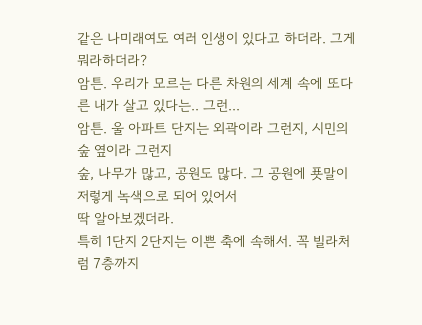같은 나미래여도 여러 인생이 있다고 하더라. 그게 뭐라하더라?
암튼. 우리가 모르는 다른 차원의 세계 속에 또다른 내가 살고 있다는.. 그런...
암튼. 울 아파트 단지는 외곽이라 그런지, 시민의 숲 옆이라 그런지
숲, 나무가 많고, 공원도 많다. 그 공원에 푯말이 저렇게 녹색으로 되어 있어서
딱 알아보겠더라.
특히 1단지 2단지는 이쁜 축에 속해서. 꼭 빌라처럼 7층까지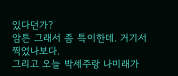있다던가?
암튼 그래서 좀 특이한데. 거기서 찍었나보다.
그리고 오늘 박세주랑 나미래가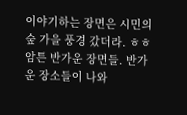이야기하는 장면은 시민의 숲 가을 풍경 갔더라. ㅎㅎ
암튼 반가운 장면들. 반가운 장소들이 나와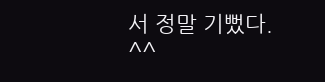서 정말 기뻤다. ^^